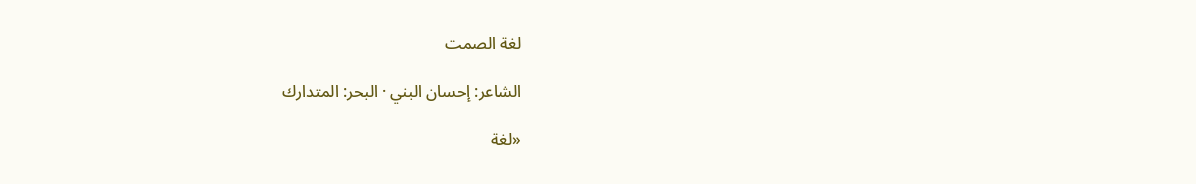لغة الصمت

الشاعر: إحسان البني · البحر: المتدارك

«لغة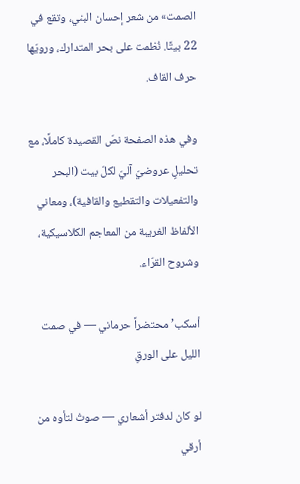الصمت» من شعر إحسان البني، وتقع في 22 بيتًا. نُظمت على بحر المتدارك، ورويّها حرف القاف.

وفي هذه الصفحة نصّ القصيدة كاملًا، مع تحليلٍ عروضيّ آليّ لكلّ بيت (البحر والتفعيلات والتقطيع والقافية)، ومعاني الألفاظ الغريبة من المعاجم الكلاسيكية، وشروح القرّاء.

أسكب’ محتضراً حرماني — في صمت الليل على الورقِ

لو كان لدفتر أشعاري — صوتُ لتأوه من أرقي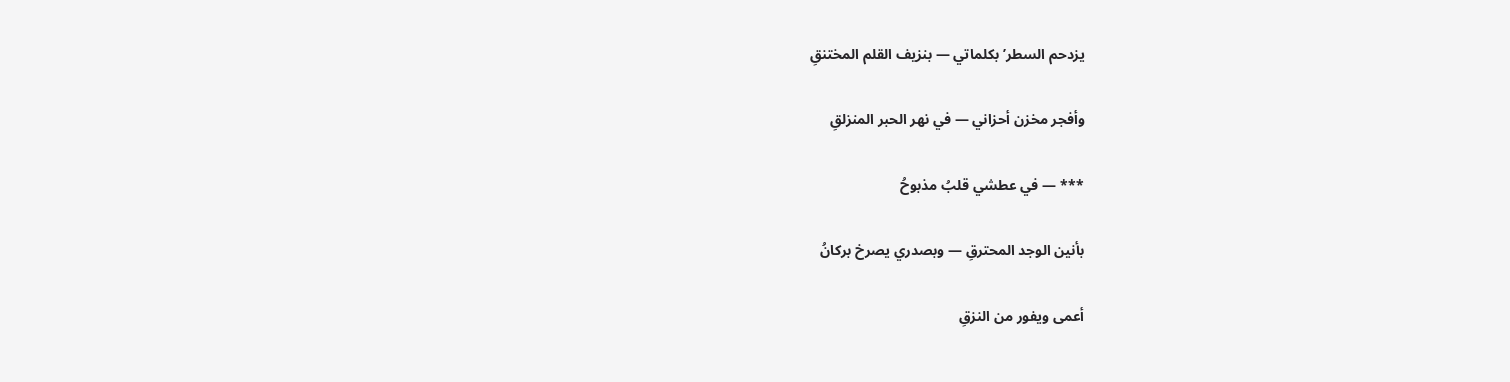يزدحم السطر’ بكلماتي — بنزيف القلم المختنقِ

وأفجر مخزن أحزاني — في نهر الحبر المنزلقِ

*** — في عطشي قلبُ مذبوحُ

بأنين الوجد المحترقِ — وبصدري يصرخ بركانُ

أعمى ويفور من النزقِ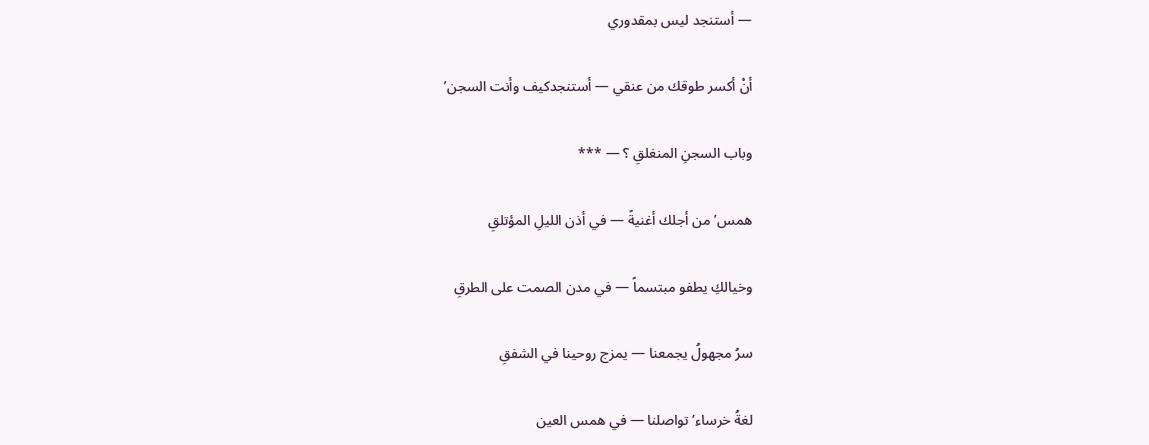— أستنجد ليس بمقدوري

أنْ أكسر طوقك من عنقي — أستنجدكيف وأنت السجن’

وباب السجنِ المنغلقِ ؟ — ***

همس’ من أجلك أغنيةً — في أذن الليلِ المؤتلقِ

وخيالكِ يطفو مبتسماً — في مدن الصمت على الطرقِ

سرُ مجهولُ يجمعنا — يمزج روحينا في الشفقِ

لغةُ خرساء’ تواصلنا — في همس العين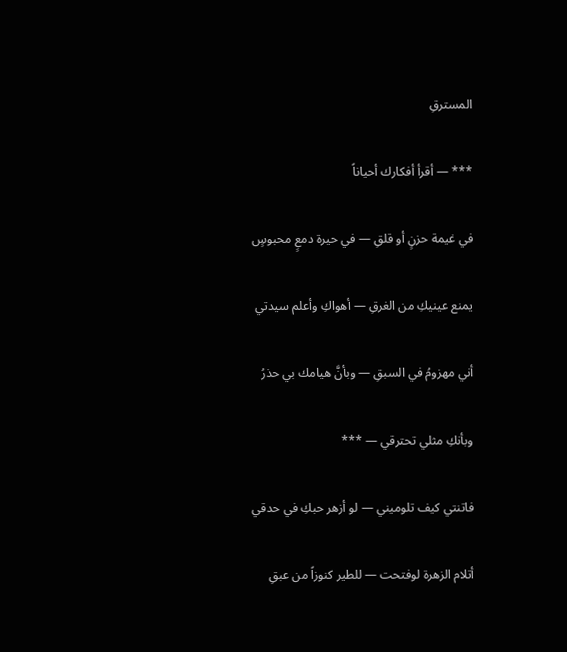المسترقِ

*** — أقرأ أفكارك أحياناً

في غيمة حزنٍ أو قلقِ — في حيرة دمعٍ محبوسٍ

يمنع عينيكِ من الغرقِ — أهواكِ وأعلم سيدتي

أني مهزومُ في السبقِ — وبأنَّ هيامك بي حذرُ

وبأنكِ مثلي تحترقي — ***

فاتنتي كيف تلوميني — لو أزهر حبكِ في حدقي

أتلام الزهرة لوفتحت — للطير كنوزاً من عبقِ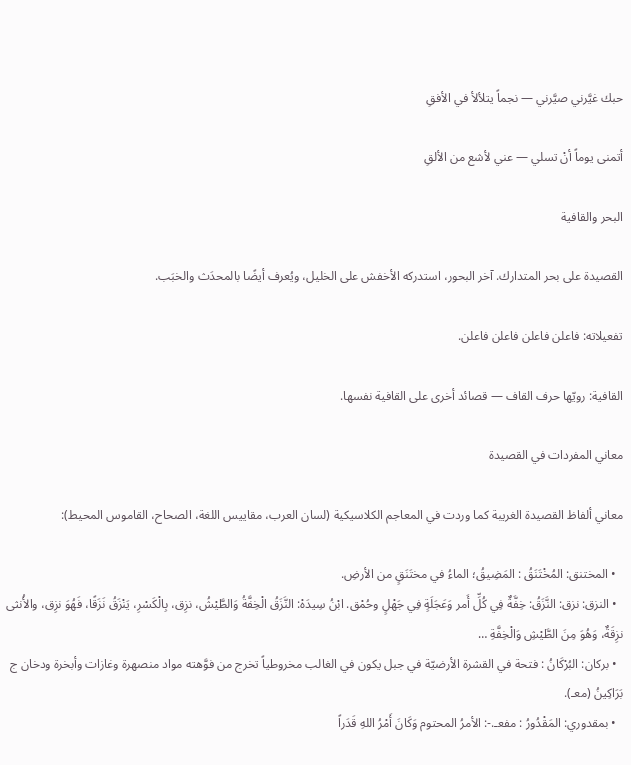حبك غيَّرني صيَّرني — نجماً يتلألأ في الأفقِ

أتمنى يوماً أنْ تسلي — عني لأشع من الألقِ

البحر والقافية

القصيدة على بحر المتدارك. آخر البحور، استدركه الأخفش على الخليل، ويُعرف أيضًا بالمحدَث والخبَب.

تفعيلاته: فاعلن فاعلن فاعلن فاعلن.

القافية: رويّها حرف القاف — قصائد أخرى على القافية نفسها.

معاني المفردات في القصيدة

معاني ألفاظ القصيدة الغريبة كما وردت في المعاجم الكلاسيكية (لسان العرب، مقاييس اللغة، الصحاح، القاموس المحيط):

  • المختنق: المُخْتَنَقُ : المَضِيقُ؛ الماءُ في مختَنَقٍ من الأرضِ.
  • النزق: نزق: النَّزَقُ: خِفَّةٌ فِي كُلِّ أَمر وَعَجَلَةٍ فِي جَهْلٍ وحُمْق. ابْنُ سِيدَهْ: النَّزَقُ الْخِفَّةُ وَالطَّيْشُ، نزِق، بِالْكَسْرِ، يَنْزَقُ نَزَقًا، فَهُوَ نزِق، والأُنثى نزِقَةٌ، وَهُوَ مِنَ الطَّيْشِ وَالْخِفَّةِ …
  • بركان: البُرْكَانُ : فتحة في القشرة الأرضيّة في جبل يكون في الغالب مخروطياً تخرج من فوَّهته مواد منصهرة وغازات وأبخرة ودخان ج بَرَاكِينُ (معـ).
  • بمقدوري: المَقْدُورُ : مفعـ.-: الأمرُ المحتوم وَكَانَ أَمْرُ اللهِ قَدَراً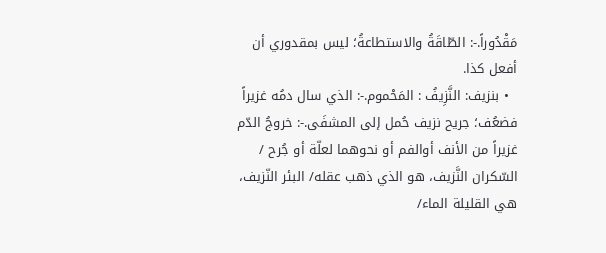مَقْدُوراً.-: الطّاقَةُ والاستطاعةُ؛ ليس بمقدوري أن أفعل كذا.
  • بنزيف: النَّزِيفُ : المَحْموم.-: الذي سال دمُه غزيراً فضعُف؛ جريح نزيف حُمل إلى المشفَى.-: خروجُ الدّم غزيراً من الأنف أوالفم أو نحوهما لعلّة أو جُرح / السّكران النَّزيف، هو الذي ذهب عقله/ البئر النّزيف، هي القليلة الماء/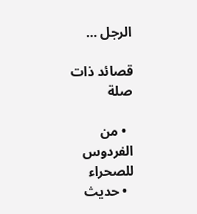الرجل …

قصائد ذات صلة

  • من الفردوس للصحراء
  • حديث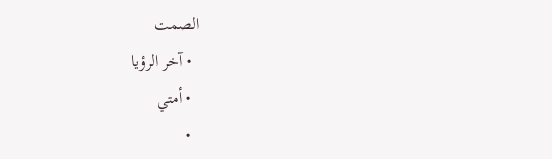الصمت
  • آخر الرؤيا
  • أمتي
  •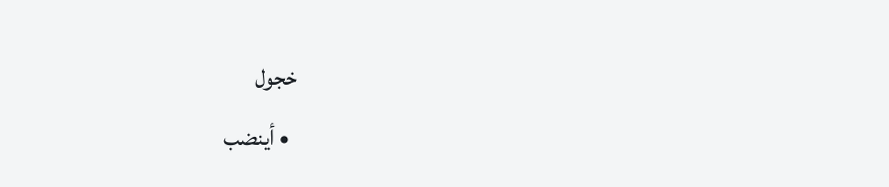خجول
  • أينضب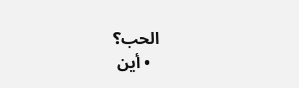الحب؟
  • أين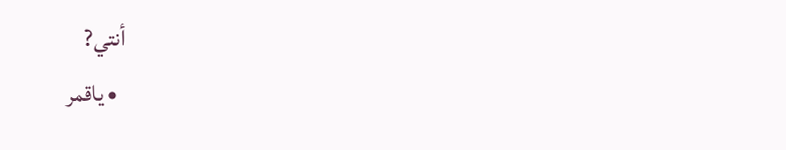أنتي?
  • ياقمر